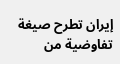إيران تطرح صيغة تفاوضية من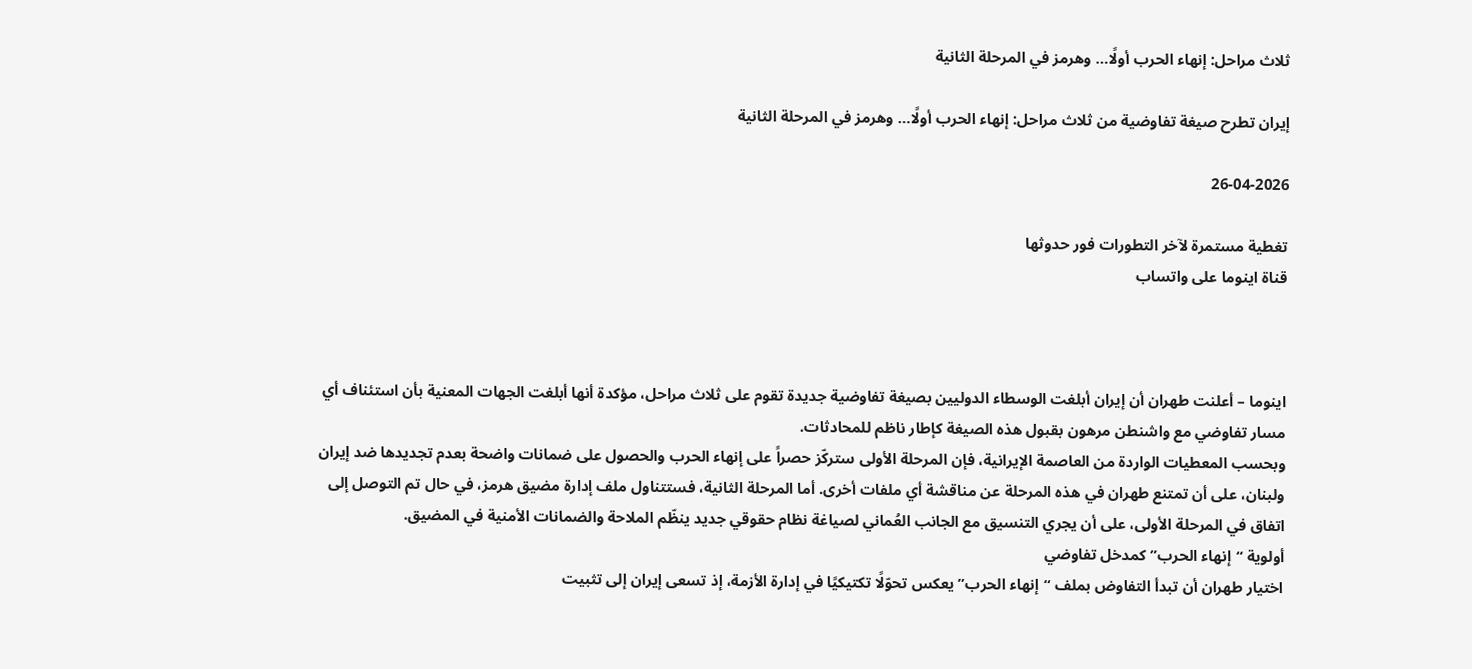ثلاث مراحل: إنهاء الحرب أولًا… وهرمز في المرحلة الثانية

إيران تطرح صيغة تفاوضية من ثلاث مراحل: إنهاء الحرب أولًا… وهرمز في المرحلة الثانية

26-04-2026

تغطية مستمرة لآخر التطورات فور حدوثها
قناة اينوما على واتساب



اينوما – أعلنت طهران أن إيران أبلغت الوسطاء الدوليين بصيغة تفاوضية جديدة تقوم على ثلاث مراحل، مؤكدة أنها أبلغت الجهات المعنية بأن استئناف أي مسار تفاوضي مع واشنطن مرهون بقبول هذه الصيغة كإطار ناظم للمحادثات.
وبحسب المعطيات الواردة من العاصمة الإيرانية، فإن المرحلة الأولى ستركّز حصراً على إنهاء الحرب والحصول على ضمانات واضحة بعدم تجديدها ضد إيران ولبنان، على أن تمتنع طهران في هذه المرحلة عن مناقشة أي ملفات أخرى. أما المرحلة الثانية، فستتناول ملف إدارة مضيق هرمز، في حال تم التوصل إلى اتفاق في المرحلة الأولى، على أن يجري التنسيق مع الجانب العُماني لصياغة نظام حقوقي جديد ينظّم الملاحة والضمانات الأمنية في المضيق.
أولوية “إنهاء الحرب” كمدخل تفاوضي
اختيار طهران أن تبدأ التفاوض بملف “إنهاء الحرب” يعكس تحوّلًا تكتيكيًا في إدارة الأزمة، إذ تسعى إيران إلى تثبيت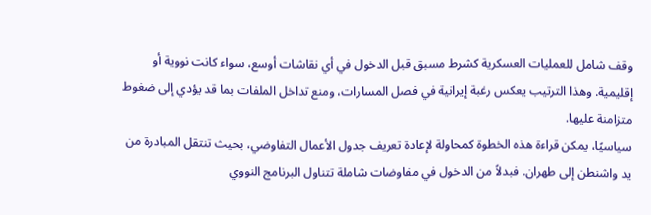وقف شامل للعمليات العسكرية كشرط مسبق قبل الدخول في أي نقاشات أوسع، سواء كانت نووية أو إقليمية. وهذا الترتيب يعكس رغبة إيرانية في فصل المسارات، ومنع تداخل الملفات بما قد يؤدي إلى ضغوط متزامنة عليها.
سياسيًا، يمكن قراءة هذه الخطوة كمحاولة لإعادة تعريف جدول الأعمال التفاوضي، بحيث تنتقل المبادرة من يد واشنطن إلى طهران. فبدلاً من الدخول في مفاوضات شاملة تتناول البرنامج النووي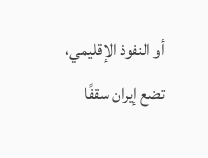أو النفوذ الإقليمي، تضع إيران سقفًا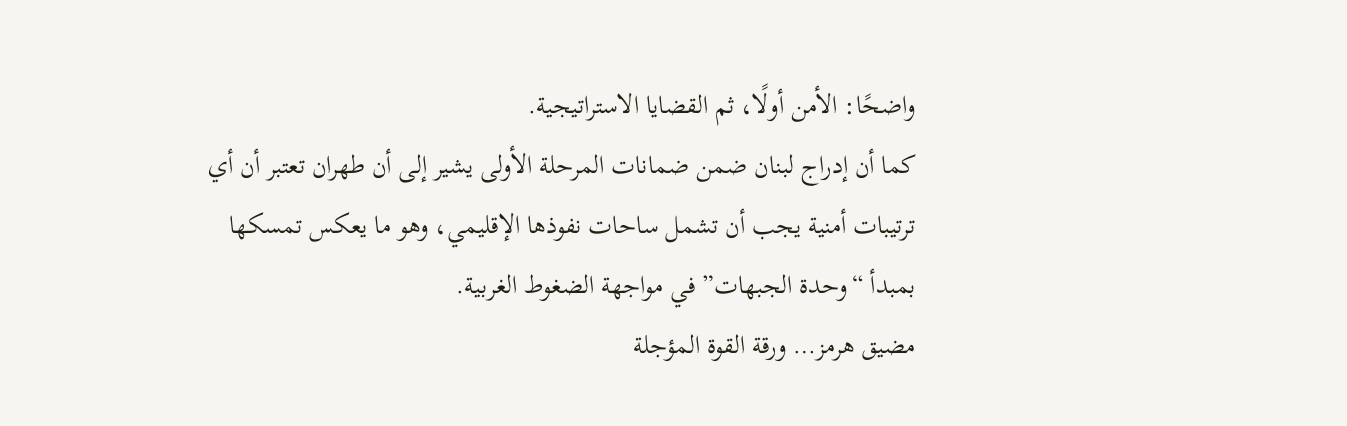واضحًا: الأمن أولًا، ثم القضايا الاستراتيجية.
كما أن إدراج لبنان ضمن ضمانات المرحلة الأولى يشير إلى أن طهران تعتبر أن أي ترتيبات أمنية يجب أن تشمل ساحات نفوذها الإقليمي، وهو ما يعكس تمسكها بمبدأ “وحدة الجبهات” في مواجهة الضغوط الغربية.
مضيق هرمز… ورقة القوة المؤجلة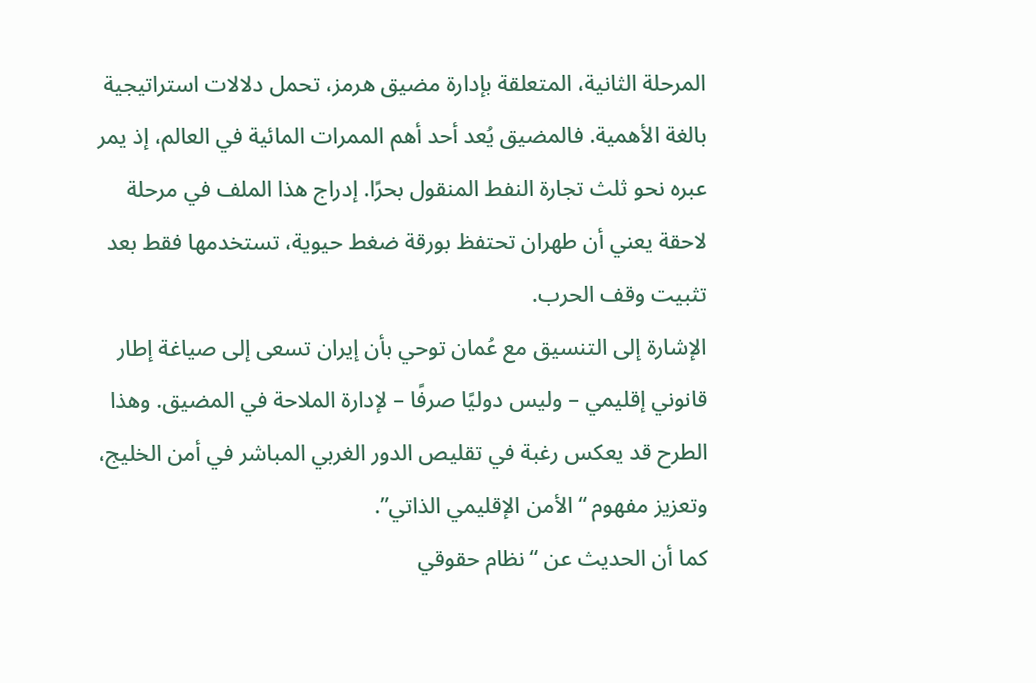المرحلة الثانية، المتعلقة بإدارة مضيق هرمز، تحمل دلالات استراتيجية بالغة الأهمية. فالمضيق يُعد أحد أهم الممرات المائية في العالم، إذ يمر عبره نحو ثلث تجارة النفط المنقول بحرًا. إدراج هذا الملف في مرحلة لاحقة يعني أن طهران تحتفظ بورقة ضغط حيوية، تستخدمها فقط بعد تثبيت وقف الحرب.
الإشارة إلى التنسيق مع عُمان توحي بأن إيران تسعى إلى صياغة إطار قانوني إقليمي – وليس دوليًا صرفًا – لإدارة الملاحة في المضيق. وهذا الطرح قد يعكس رغبة في تقليص الدور الغربي المباشر في أمن الخليج، وتعزيز مفهوم “الأمن الإقليمي الذاتي”.
كما أن الحديث عن “نظام حقوقي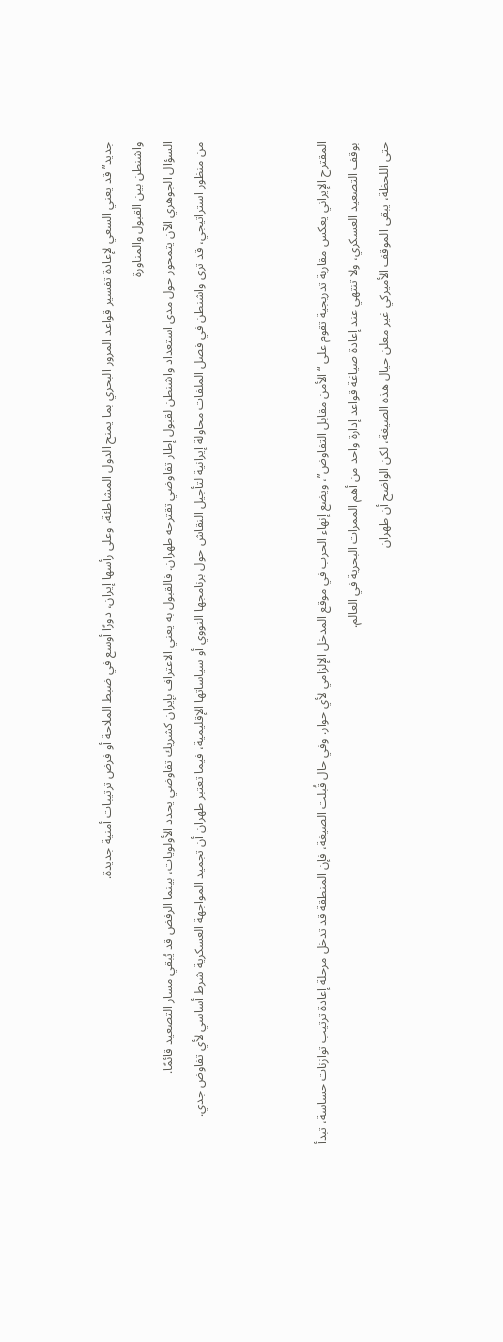جديد” قد يعني السعي لإعادة تفسير قواعد المرور البحري بما يمنح الدول المشاطئة، وعلى رأسها إيران، دورًا أوسع في ضبط الملاحة أو فرض ترتيبات أمنية جديدة.
واشنطن بين القبول والمناورة
السؤال الجوهري الآن يتمحور حول مدى استعداد واشنطن لقبول إطار تفاوضي تقترحه طهران. فالقبول به يعني الاعتراف بإيران كشريك تفاوضي يحدد الأولويات، بينما الرفض قد يُبقي مسار التصعيد قائمًا.
من منظور استراتيجي، قد ترى واشنطن في فصل الملفات محاولة إيرانية لتأجيل النقاش حول برنامجها النووي أو سياساتها الإقليمية، فيما تعتبر طهران أن تجميد المواجهة العسكرية شرط أساسي لأي تفاوض جدي.



المقترح الإيراني يعكس مقاربة تدريجية تقوم على “الأمن مقابل التفاوض”، ويضع إنهاء الحرب في موقع المدخل الإلزامي لأي حوار. وفي حال قُبلت الصيغة، فإن المنطقة قد تدخل مرحلة إعادة ترتيب توازنات حساسة، تبدأ بوقف التصعيد العسكري، ولا تنتهي عند إعادة صياغة قواعد إدارة واحد من أهم الممرات البحرية في العالم.
حتى اللحظة، يبقى الموقف الأميركي غير معلن حيال هذه الصيغة، لكن الواضح أن طهران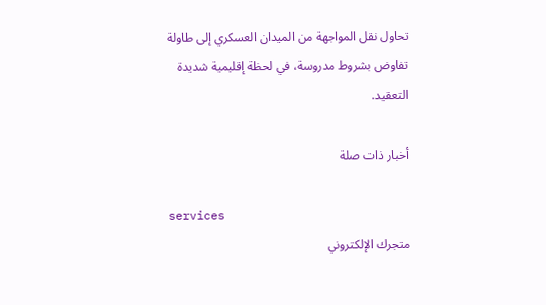تحاول نقل المواجهة من الميدان العسكري إلى طاولة تفاوض بشروط مدروسة، في لحظة إقليمية شديدة التعقيد.

أخبار ذات صلة

services
متجرك الإلكتروني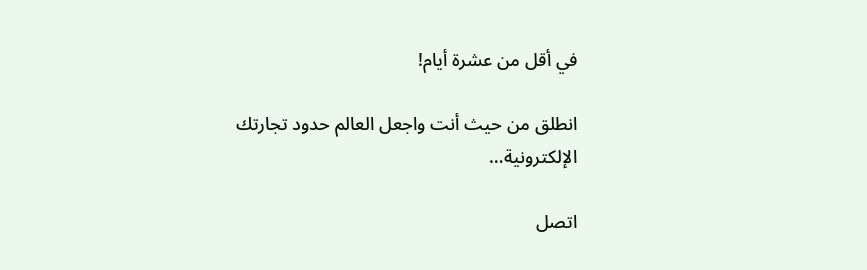في أقل من عشرة أيام!

انطلق من حيث أنت واجعل العالم حدود تجارتك الإلكترونية…

اتصل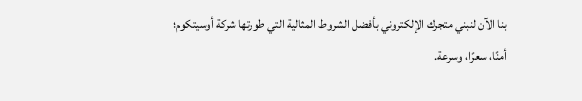بنا الآن لنبني متجرك الإلكتروني بأفضل الشروط المثالية التي طورتها شركة أوسيتكوم؛ أمنًا، سعرًا، وسرعة.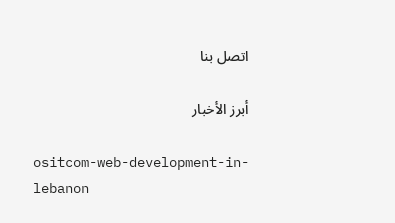اتصل بنا

أبرز الأخبار

ositcom-web-development-in-lebanon